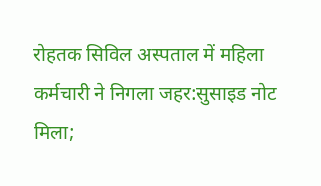रोहतक सिविल अस्पताल में महिला कर्मचारी ने निगला जहर:सुसाइड नोट मिला;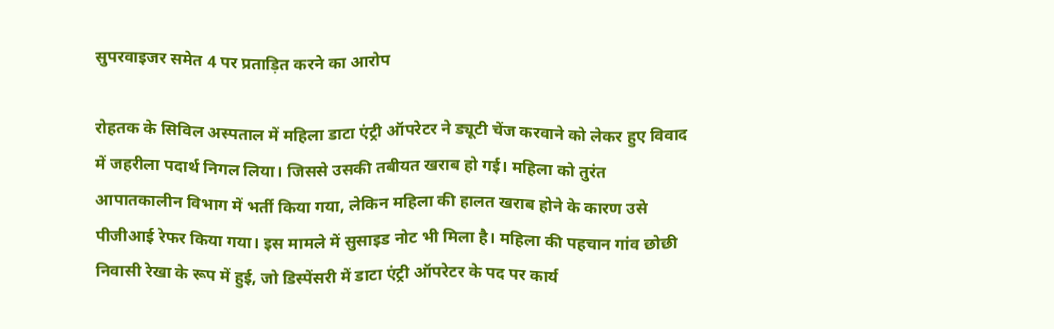सुपरवाइजर समेत 4 पर प्रताड़ित करने का आरोप

रोहतक के सिविल अस्पताल में महिला डाटा एंट्री ऑपरेटर ने ड्यूटी चेंज करवाने को लेकर हुए विवाद में जहरीला पदार्थ निगल लिया। जिससे उसकी तबीयत खराब हो गई। महिला को तुरंत आपातकालीन विभाग में भर्ती किया गया, लेकिन महिला की हालत खराब होने के कारण उसे पीजीआई रेफर किया गया। इस मामले में सुसाइड नोट भी मिला है। महिला की पहचान गांव छोछी निवासी रेखा के रूप में हुई, जो डिस्पेंसरी में डाटा एंट्री ऑपरेटर के पद पर कार्य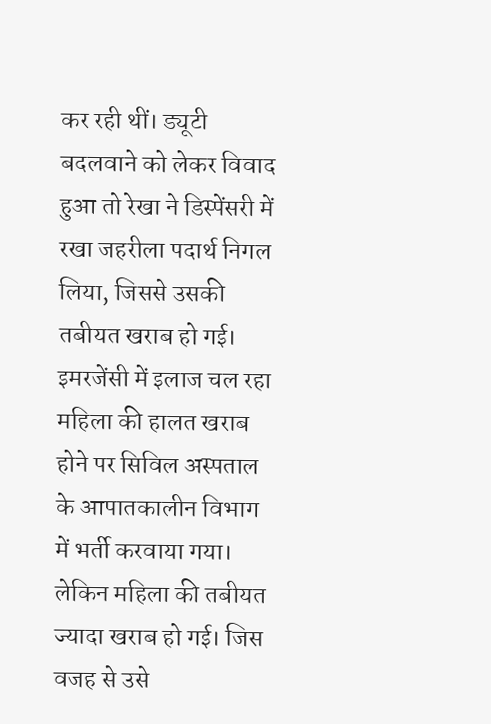कर रही थीं। ड्यूटी बदलवाने को लेकर विवाद हुआ तो रेखा ने डिस्पेंसरी में रखा जहरीला पदार्थ निगल लिया, जिससे उसकी तबीयत खराब हो गई। इमरजेंसी में इलाज चल रहा महिला की हालत खराब होने पर सिविल अस्पताल के आपातकालीन विभाग में भर्ती करवाया गया। लेकिन महिला की तबीयत ज्यादा खराब हो गई। जिस वजह से उसे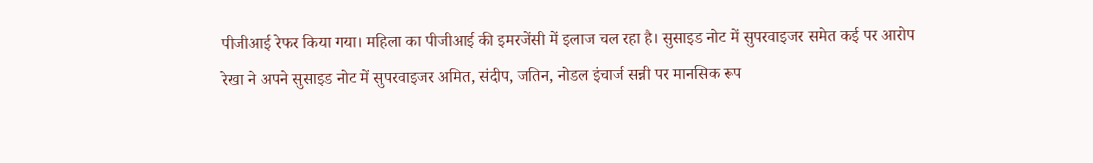पीजीआई रेफर किया गया। महिला का पीजीआई की इमरजेंसी में इलाज चल रहा है। सुसाइड नोट में सुपरवाइजर समेत कई पर आरोप रेखा ने अपने सुसाइड नोट में सुपरवाइजर अमित, संदीप, जतिन, नोडल इंचार्ज सन्नी पर मानसिक रूप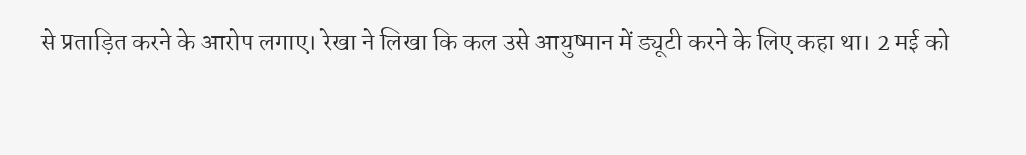से प्रताड़ित करने के आरोप लगाए। रेखा ने लिखा कि कल उसे आयुष्मान में ड्यूटी करने के लिए कहा था। 2 मई को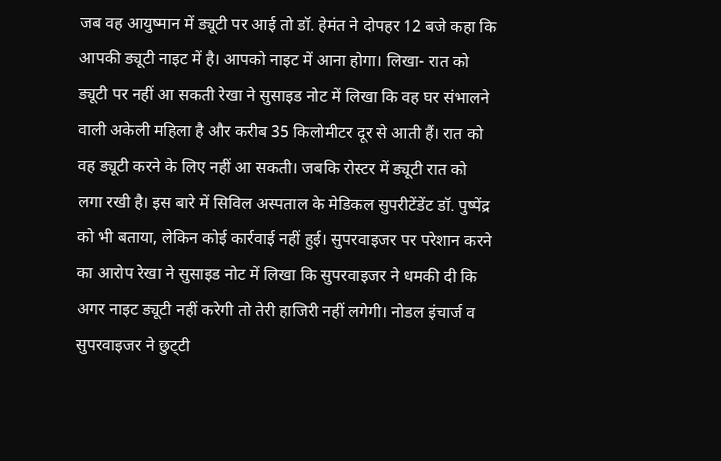जब वह आयुष्मान में ड्यूटी पर आई तो डॉ. हेमंत ने दोपहर 12 बजे कहा कि आपकी ड्यूटी नाइट में है। आपको नाइट में आना होगा। लिखा- रात को ड्यूटी पर नहीं आ सकती रेखा ने सुसाइड नोट में लिखा कि वह घर संभालने वाली अकेली महिला है और करीब 35 किलोमीटर दूर से आती हैं। रात को वह ड्यूटी करने के लिए नहीं आ सकती। जबकि रोस्टर में ड्यूटी रात को लगा रखी है। इस बारे में सिविल अस्पताल के मेडिकल सुपरीटेंडेंट डॉ. पुष्पेंद्र को भी बताया, लेकिन कोई कार्रवाई नहीं हुई। सुपरवाइजर पर परेशान करने का आरोप रेखा ने सुसाइड नोट में लिखा कि सुपरवाइजर ने धमकी दी कि अगर नाइट ड्यूटी नहीं करेगी तो तेरी हाजिरी नहीं लगेगी। नोडल इंचार्ज व सुपरवाइजर ने छुट्‌टी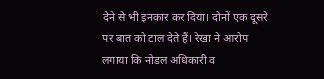देने से भी इनकार कर दिया। दोनों एक दूसरे पर बात को टाल देते हैं। रेखा ने आरोप लगाया कि नोडल अधिकारी व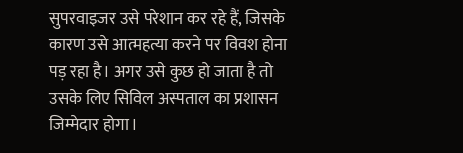सुपरवाइजर उसे परेशान कर रहे हैं, जिसके कारण उसे आत्महत्या करने पर विवश होना पड़ रहा है। अगर उसे कुछ हो जाता है तो उसके लिए सिविल अस्पताल का प्रशासन जिम्मेदार होगा।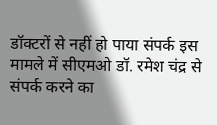डॉक्टरों से नहीं हो पाया संपर्क इस मामले में सीएमओ डॉ. रमेश चंद्र से संपर्क करने का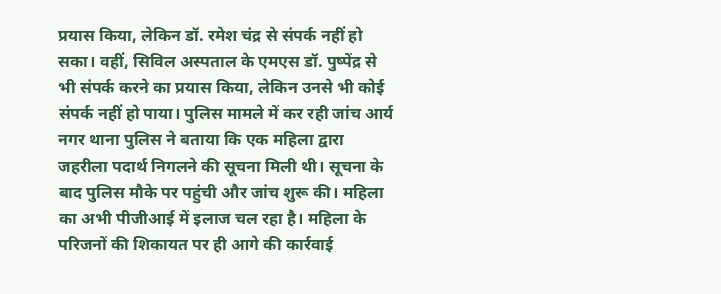प्रयास किया, लेकिन डॉ. रमेश चंद्र से संपर्क नहीं हो सका। वहीं, सिविल अस्पताल के एमएस डॉ. पुष्पेंद्र से भी संपर्क करने का प्रयास किया, लेकिन उनसे भी कोई संपर्क नहीं हो पाया। पुलिस मामले में कर रही जांच आर्य नगर थाना पुलिस ने बताया कि एक महिला द्वारा जहरीला पदार्थ निगलने की सूचना मिली थी। सूचना के बाद पुलिस मौके पर पहुंची और जांच शुरू की। महिला का अभी पीजीआई में इलाज चल रहा है। महिला के परिजनों की शिकायत पर ही आगे की कार्रवाई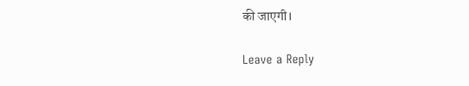की जाएगी।

Leave a Reply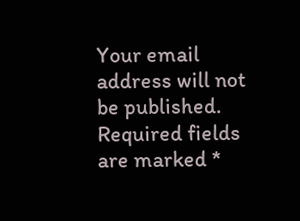Your email address will not be published. Required fields are marked *